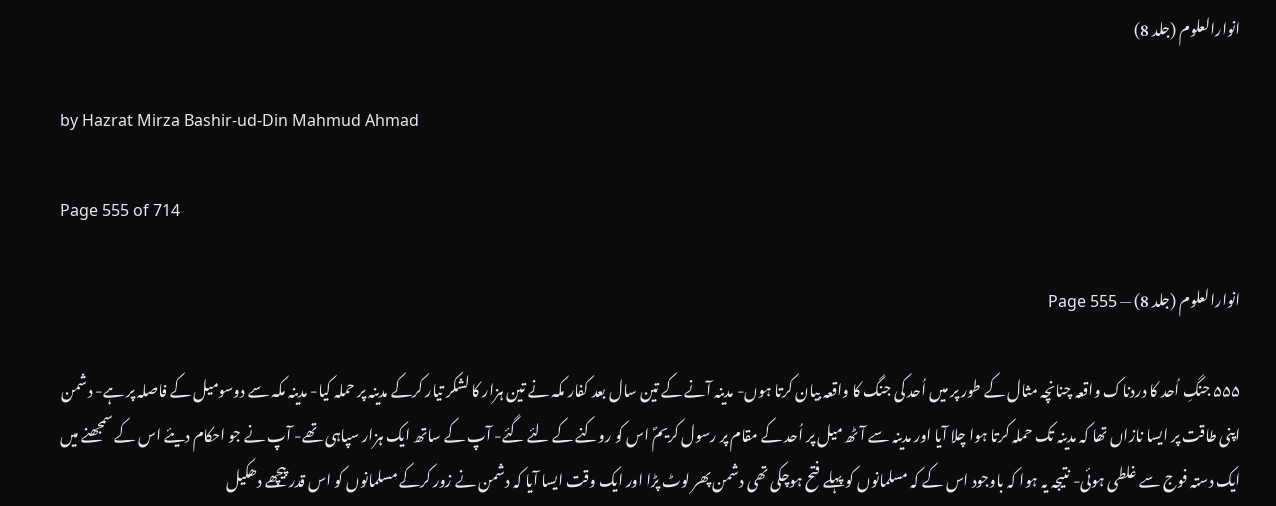انوارالعلوم (جلد 8)

by Hazrat Mirza Bashir-ud-Din Mahmud Ahmad

Page 555 of 714

انوارالعلوم (جلد 8) — Page 555

۵۵۵ جنگِ اُحد کا دردناک واقعہ چنانچہ مثال کے طور پر میں اُحد کی جنگ کا واقعہ بیان کرتا ہوں- مدینہ آنے کے تین سال بعد کفار مکہ نے تین ہزار کا لشکر تیار کرکے مدینہ پر حملہ کیا- مدینہ مکہ سے دوسومیل کے فاصلہ پر ہے- دشمن اپنی طاقت پر ایسا نازاں تھا کہ مدینہ تک حملہ کرتا ہوا چلا آیا اور مدینہ سے آٹھ میل پر اُحد کے مقام پر رسول کریمؐ اس کو روکنے کے لئے گئے- آپ کے ساتھ ایک ہزار سپاہی تھے- آپ نے جو احکام دیئے اس کے سمجھنے میں ایک دستہ فوج سے غلطی ہوئی- نتیجہ یہ ہوا کہ باوجود اس کے کہ مسلمانوں کو پہلے فتح ہوچکی تھی دشمن پھر لوٹ پڑا اور ایک وقت ایسا آیا کہ دشمن نے زور کرکے مسلمانوں کو اس قدر پیچھے دھکیل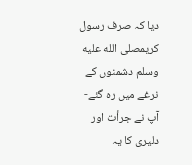دیا کہ صرف رسول کریمصلى الله عليه وسلم دشمنوں کے نرغے میں رہ گئے- آپ نے جرأت اور دلیری کا یہ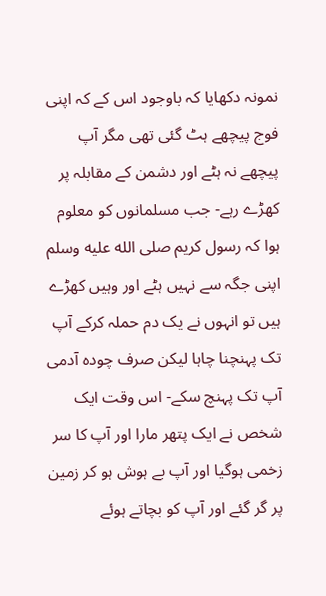نمونہ دکھایا کہ باوجود اس کے کہ اپنی فوج پیچھے ہٹ گئی تھی مگر آپ پیچھے نہ ہٹے اور دشمن کے مقابلہ پر کھڑے رہے- جب مسلمانوں کو معلوم ہوا کہ رسول کریم صلى الله عليه وسلم اپنی جگہ سے نہیں ہٹے اور وہیں کھڑے ہیں تو انہوں نے یک دم حملہ کرکے آپ تک پہنچنا چاہا لیکن صرف چودہ آدمی آپ تک پہنچ سکے- اس وقت ایک شخص نے ایک پتھر مارا اور آپ کا سر زخمی ہوگیا اور آپ بے ہوش ہو کر زمین پر گر گئے اور آپ کو بچاتے ہوئے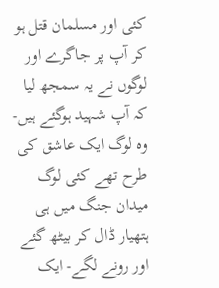کئی اور مسلمان قتل ہو کر آپ پر جاگرے اور لوگوں نے یہ سمجھ لیا کہ آپ شہید ہوگئے ہیں- وہ لوگ ایک عاشق کی طرح تھے کئی لوگ میدان جنگ میں ہی ہتھیار ڈال کر بیٹھ گئے اور رونے لگے- ایک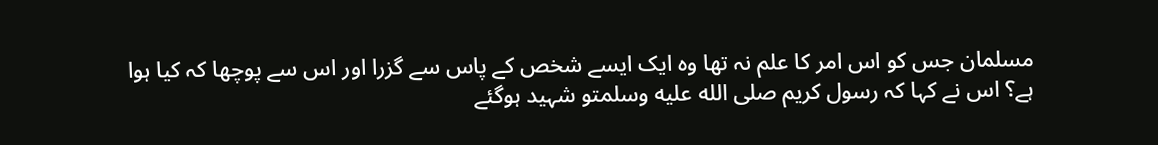مسلمان جس کو اس امر کا علم نہ تھا وہ ایک ایسے شخص کے پاس سے گزرا اور اس سے پوچھا کہ کیا ہوا ہے؟ اس نے کہا کہ رسول کریم صلى الله عليه وسلمتو شہید ہوگئے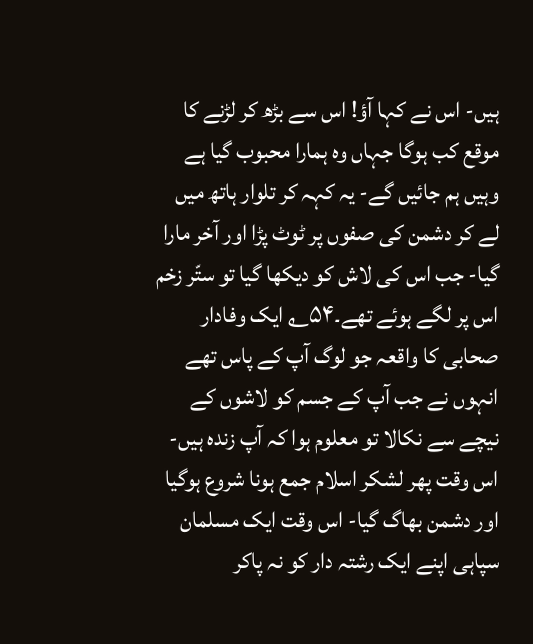ہیں- اس نے کہا آؤ! اس سے بڑھ کر لڑنے کا موقع کب ہوگا جہاں وہ ہمارا محبوب گیا ہے وہیں ہم جائیں گے- یہ کہہ کر تلوار ہاتھ میں لے کر دشمن کی صفوں پر ٹوٹ پڑا اور آخر مارا گیا- جب اس کی لاش کو دیکھا گیا تو ستّر زخم اس پر لگے ہوئے تھے۔۵۴؎ ایک وفادار صحابی کا واقعہ جو لوگ آپ کے پاس تھے انہوں نے جب آپ کے جسم کو لاشوں کے نیچے سے نکالا تو معلوم ہوا کہ آپ زندہ ہیں- اس وقت پھر لشکر اسلام جمع ہونا شروع ہوگیا اور دشمن بھاگ گیا- اس وقت ایک مسلمان سپاہی اپنے ایک رشتہ دار کو نہ پاکر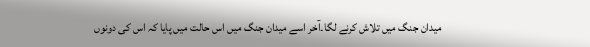میدان جنگ میں تلاش کرنے لگا۔آخر اسے میدان جنگ میں اس حالت میں پایا کہ اس کی دونوں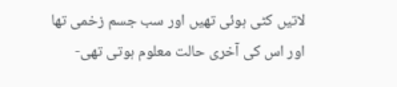لاتیں کٹی ہوئی تھیں اور سب جسم زخمی تھا اور اس کی آخری حالت معلوم ہوتی تھی-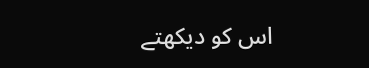اس کو دیکھتے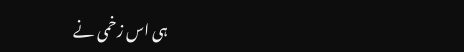ہی اس زخمی نے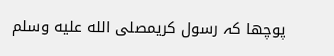پوچھا کہ رسول کریمصلى الله عليه وسلم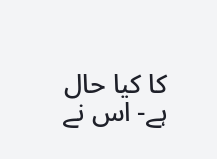کا کیا حال ہے- اس نے